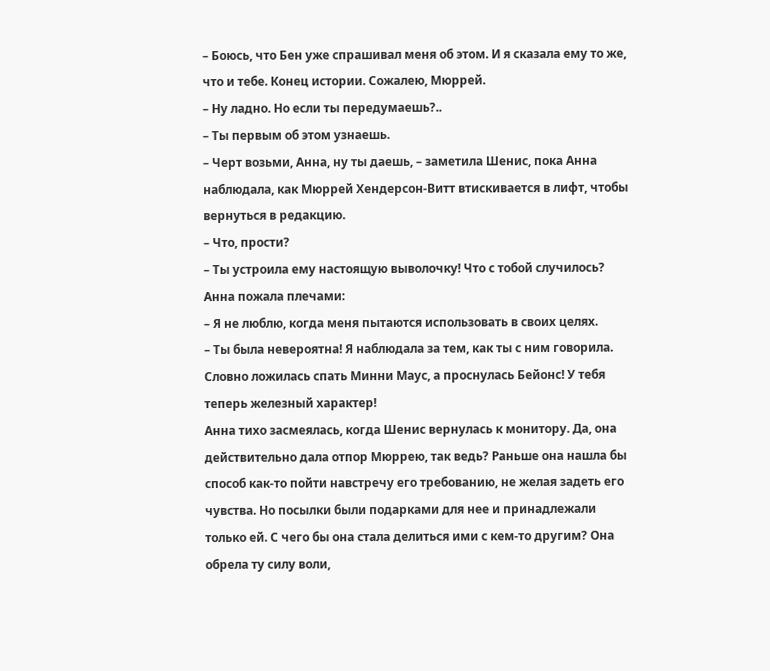– Боюсь, что Бен уже спрашивал меня об этом. И я сказала ему то же, что и тебе. Конец истории. Сожалею, Мюррей.
– Ну ладно. Но если ты передумаешь?..
– Ты первым об этом узнаешь.
– Черт возьми, Анна, ну ты даешь, – заметила Шенис, пока Анна наблюдала, как Мюррей Хендерсон-Витт втискивается в лифт, чтобы вернуться в редакцию.
– Что, прости?
– Ты устроила ему настоящую выволочку! Что с тобой случилось?
Анна пожала плечами:
– Я не люблю, когда меня пытаются использовать в своих целях.
– Ты была невероятна! Я наблюдала за тем, как ты с ним говорила. Словно ложилась спать Минни Маус, а проснулась Бейонс! У тебя теперь железный характер!
Анна тихо засмеялась, когда Шенис вернулась к монитору. Да, она действительно дала отпор Мюррею, так ведь? Раньше она нашла бы способ как-то пойти навстречу его требованию, не желая задеть его чувства. Но посылки были подарками для нее и принадлежали только ей. С чего бы она стала делиться ими с кем-то другим? Она обрела ту силу воли,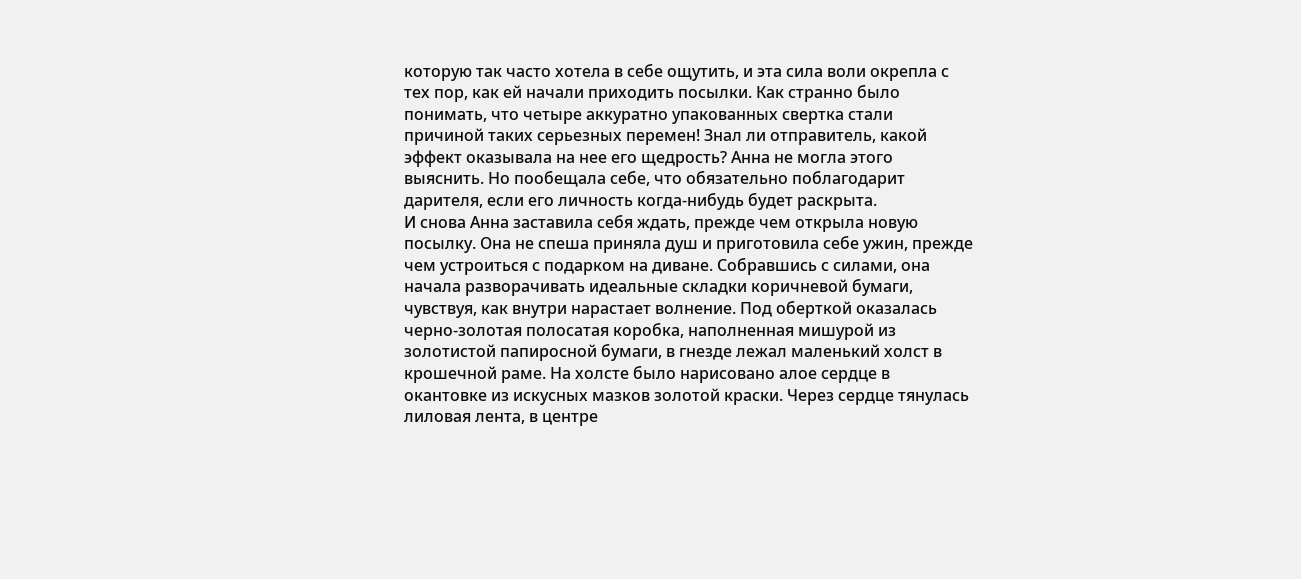которую так часто хотела в себе ощутить, и эта сила воли окрепла с тех пор, как ей начали приходить посылки. Как странно было понимать, что четыре аккуратно упакованных свертка стали причиной таких серьезных перемен! Знал ли отправитель, какой эффект оказывала на нее его щедрость? Анна не могла этого выяснить. Но пообещала себе, что обязательно поблагодарит дарителя, если его личность когда-нибудь будет раскрыта.
И снова Анна заставила себя ждать, прежде чем открыла новую посылку. Она не спеша приняла душ и приготовила себе ужин, прежде чем устроиться с подарком на диване. Собравшись с силами, она начала разворачивать идеальные складки коричневой бумаги, чувствуя, как внутри нарастает волнение. Под оберткой оказалась черно-золотая полосатая коробка, наполненная мишурой из золотистой папиросной бумаги, в гнезде лежал маленький холст в крошечной раме. На холсте было нарисовано алое сердце в окантовке из искусных мазков золотой краски. Через сердце тянулась лиловая лента, в центре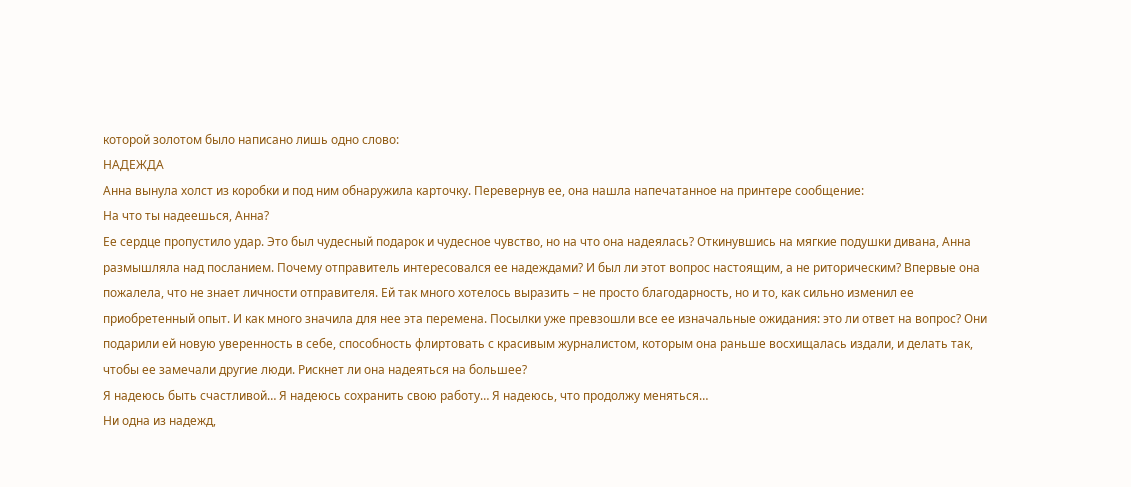которой золотом было написано лишь одно слово:
НАДЕЖДА
Анна вынула холст из коробки и под ним обнаружила карточку. Перевернув ее, она нашла напечатанное на принтере сообщение:
На что ты надеешься, Анна?
Ее сердце пропустило удар. Это был чудесный подарок и чудесное чувство, но на что она надеялась? Откинувшись на мягкие подушки дивана, Анна размышляла над посланием. Почему отправитель интересовался ее надеждами? И был ли этот вопрос настоящим, а не риторическим? Впервые она пожалела, что не знает личности отправителя. Ей так много хотелось выразить – не просто благодарность, но и то, как сильно изменил ее приобретенный опыт. И как много значила для нее эта перемена. Посылки уже превзошли все ее изначальные ожидания: это ли ответ на вопрос? Они подарили ей новую уверенность в себе, способность флиртовать с красивым журналистом, которым она раньше восхищалась издали, и делать так, чтобы ее замечали другие люди. Рискнет ли она надеяться на большее?
Я надеюсь быть счастливой… Я надеюсь сохранить свою работу… Я надеюсь, что продолжу меняться…
Ни одна из надежд,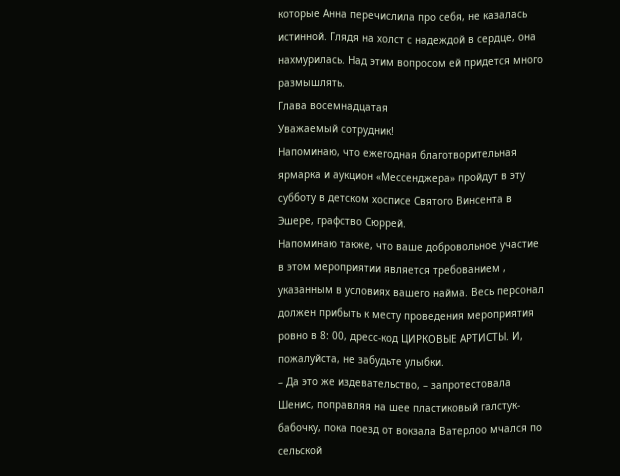которые Анна перечислила про себя, не казалась истинной. Глядя на холст с надеждой в сердце, она нахмурилась. Над этим вопросом ей придется много размышлять.
Глава восемнадцатая
Уважаемый сотрудник!
Напоминаю, что ежегодная благотворительная ярмарка и аукцион «Мессенджера» пройдут в эту субботу в детском хосписе Святого Винсента в Эшере, графство Сюррей.
Напоминаю также, что ваше добровольное участие в этом мероприятии является требованием , указанным в условиях вашего найма. Весь персонал должен прибыть к месту проведения мероприятия ровно в 8: 00, дресс-код ЦИРКОВЫЕ АРТИСТЫ. И, пожалуйста, не забудьте улыбки.
– Да это же издевательство, – запротестовала Шенис, поправляя на шее пластиковый галстук-бабочку, пока поезд от вокзала Ватерлоо мчался по сельской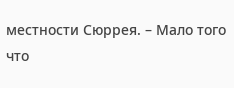местности Сюррея. – Мало того что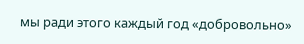мы ради этого каждый год «добровольно»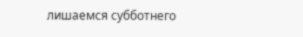лишаемся субботнего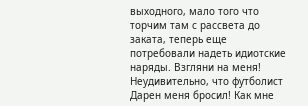выходного, мало того что торчим там с рассвета до заката, теперь еще потребовали надеть идиотские наряды. Взгляни на меня! Неудивительно, что футболист Дарен меня бросил! Как мне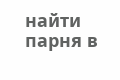найти парня в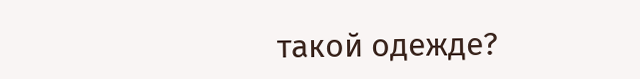такой одежде?